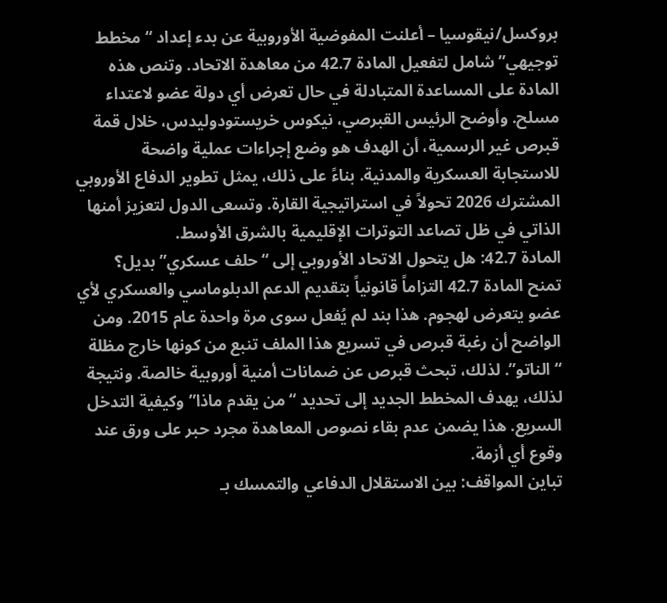بروكسل/نيقوسيا – أعلنت المفوضية الأوروبية عن بدء إعداد “مخطط توجيهي” شامل لتفعيل المادة 42.7 من معاهدة الاتحاد. وتنص هذه المادة على المساعدة المتبادلة في حال تعرض أي دولة عضو لاعتداء مسلح. وأوضح الرئيس القبرصي، نيكوس خريستودوليدس، خلال قمة قبرص غير الرسمية، أن الهدف هو وضع إجراءات عملية واضحة للاستجابة العسكرية والمدنية. بناءً على ذلك، يمثل تطوير الدفاع الأوروبي المشترك 2026 تحولاً في استراتيجية القارة. وتسعى الدول لتعزيز أمنها الذاتي في ظل تصاعد التوترات الإقليمية بالشرق الأوسط.
المادة 42.7: هل يتحول الاتحاد الأوروبي إلى “حلف عسكري” بديل؟
تمنح المادة 42.7 التزاماً قانونياً بتقديم الدعم الدبلوماسي والعسكري لأي عضو يتعرض لهجوم. هذا بند لم يُفعل سوى مرة واحدة عام 2015. ومن الواضح أن رغبة قبرص في تسريع هذا الملف تنبع من كونها خارج مظلة “الناتو”. لذلك، تبحث قبرص عن ضمانات أمنية أوروبية خالصة. ونتيجة لذلك، يهدف المخطط الجديد إلى تحديد “من يقدم ماذا” وكيفية التدخل السريع. هذا يضمن عدم بقاء نصوص المعاهدة مجرد حبر على ورق عند وقوع أي أزمة.
تباين المواقف: بين الاستقلال الدفاعي والتمسك بـ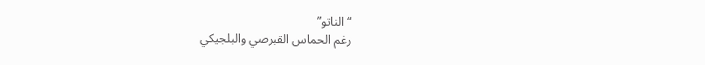“الناتو”
رغم الحماس القبرصي والبلجيكي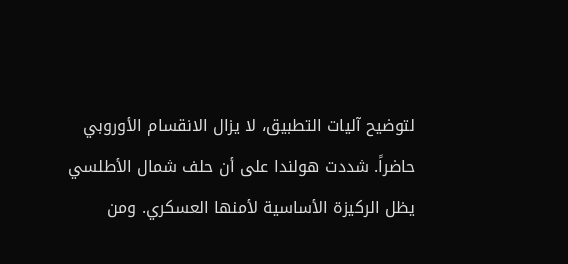لتوضيح آليات التطبيق، لا يزال الانقسام الأوروبي حاضراً. شددت هولندا على أن حلف شمال الأطلسي يظل الركيزة الأساسية لأمنها العسكري. ومن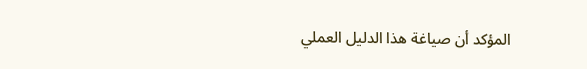المؤكد أن صياغة هذا الدليل العملي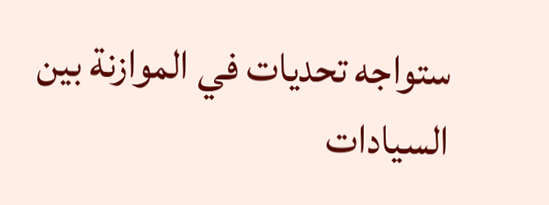ستواجه تحديات في الموازنة بين السيادات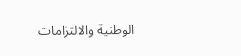الوطنية والالتزامات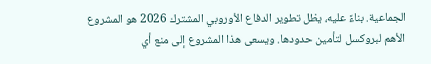الجماعية. بناءً عليه، يظل تطوير الدفاع الأوروبي المشترك 2026 هو المشروع الأهم لبروكسل لتأمين حدودها. ويسعى هذا المشروع إلى منع أي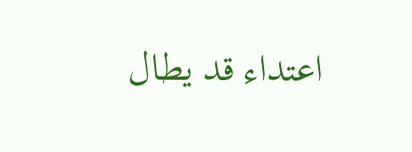اعتداء قد يطال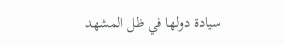سيادة دولها في ظل المشهد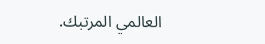العالمي المرتبك.